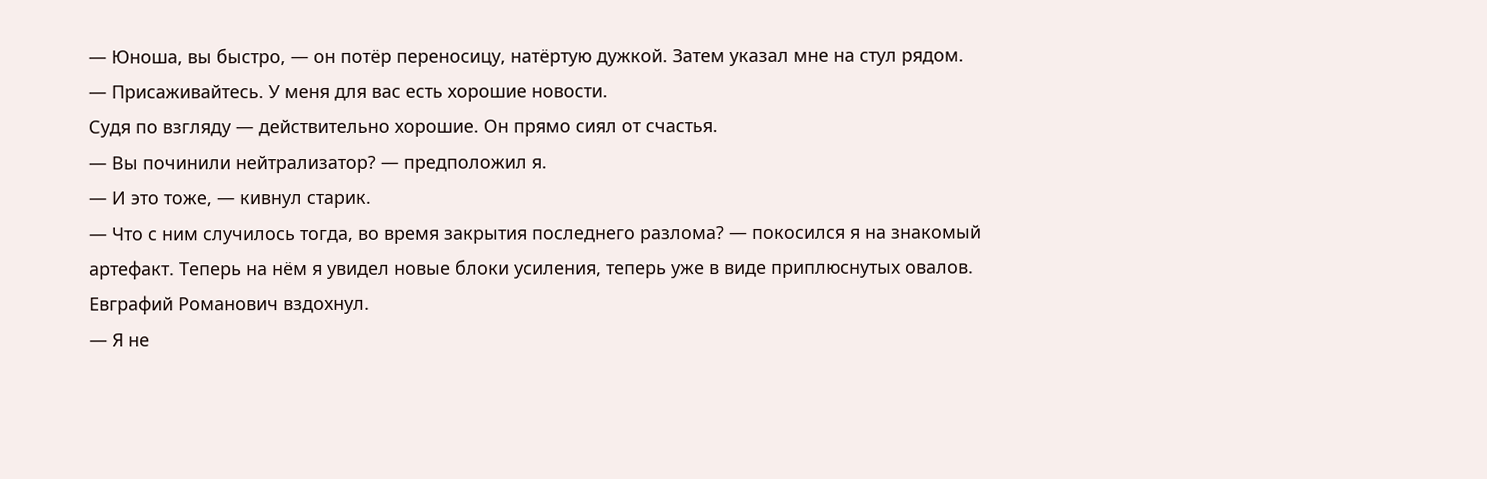— Юноша, вы быстро, — он потёр переносицу, натёртую дужкой. Затем указал мне на стул рядом. — Присаживайтесь. У меня для вас есть хорошие новости.
Судя по взгляду — действительно хорошие. Он прямо сиял от счастья.
— Вы починили нейтрализатор? — предположил я.
— И это тоже, — кивнул старик.
— Что с ним случилось тогда, во время закрытия последнего разлома? — покосился я на знакомый артефакт. Теперь на нём я увидел новые блоки усиления, теперь уже в виде приплюснутых овалов.
Евграфий Романович вздохнул.
— Я не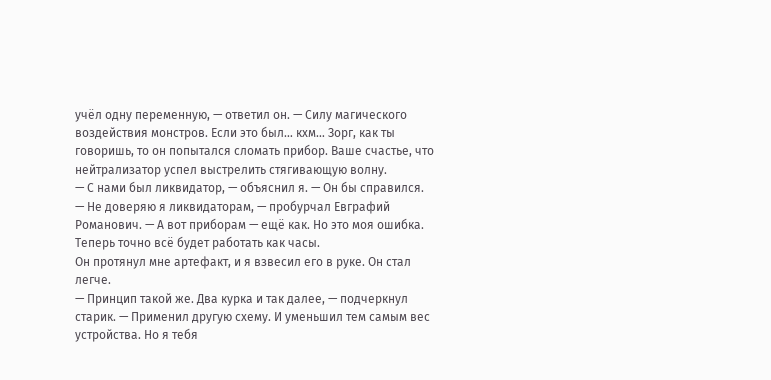учёл одну переменную, — ответил он. — Силу магического воздействия монстров. Если это был… кхм… Зорг, как ты говоришь, то он попытался сломать прибор. Ваше счастье, что нейтрализатор успел выстрелить стягивающую волну.
— С нами был ликвидатор, — объяснил я. — Он бы справился.
— Не доверяю я ликвидаторам, — пробурчал Евграфий Романович. — А вот приборам — ещё как. Но это моя ошибка. Теперь точно всё будет работать как часы.
Он протянул мне артефакт, и я взвесил его в руке. Он стал легче.
— Принцип такой же. Два курка и так далее, — подчеркнул старик. — Применил другую схему. И уменьшил тем самым вес устройства. Но я тебя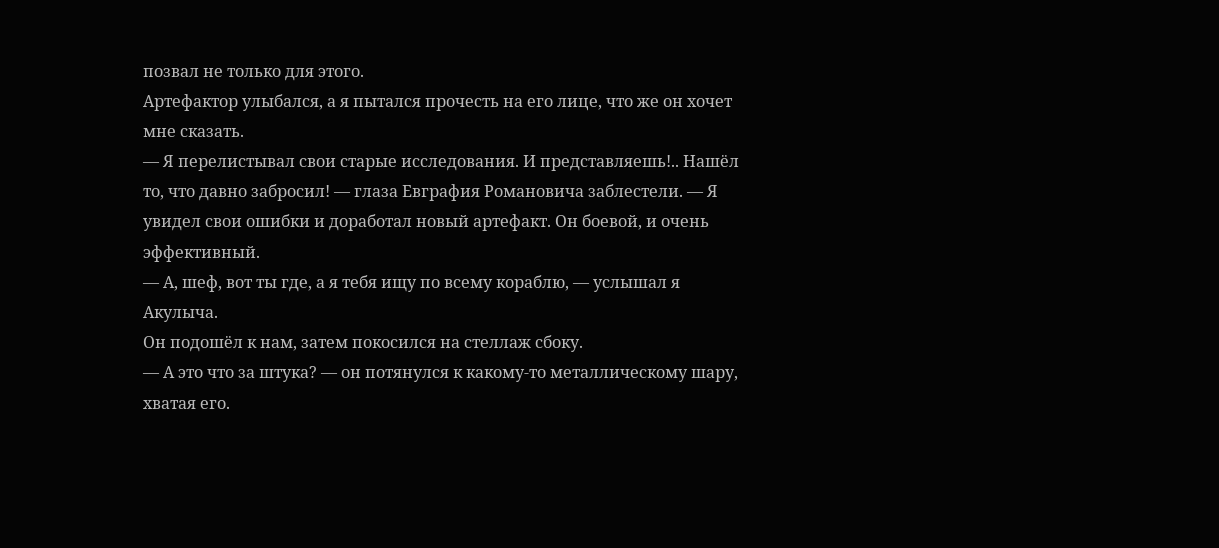позвал не только для этого.
Артефактор улыбался, а я пытался прочесть на его лице, что же он хочет мне сказать.
— Я перелистывал свои старые исследования. И представляешь!.. Нашёл то, что давно забросил! — глаза Евграфия Романовича заблестели. — Я увидел свои ошибки и доработал новый артефакт. Он боевой, и очень эффективный.
— А, шеф, вот ты где, а я тебя ищу по всему кораблю, — услышал я Акулыча.
Он подошёл к нам, затем покосился на стеллаж сбоку.
— А это что за штука? — он потянулся к какому-то металлическому шару, хватая его.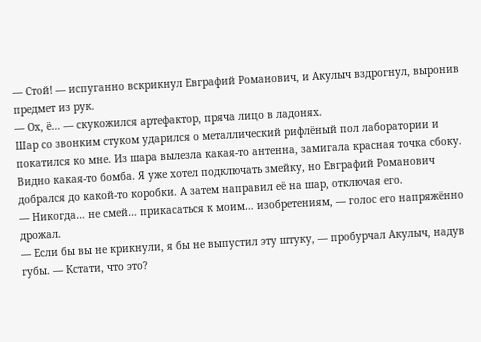— Стой! — испуганно вскрикнул Евграфий Романович, и Акулыч вздрогнул, выронив предмет из рук.
— Ох, ё… — скукожился артефактор, пряча лицо в ладонях.
Шар со звонким стуком ударился о металлический рифлёный пол лаборатории и покатился ко мне. Из шара вылезла какая-то антенна, замигала красная точка сбоку.
Видно какая-то бомба. Я уже хотел подключать змейку, но Евграфий Романович добрался до какой-то коробки. А затем направил её на шар, отключая его.
— Никогда… не смей… прикасаться к моим… изобретениям, — голос его напряжённо дрожал.
— Если бы вы не крикнули, я бы не выпустил эту штуку, — пробурчал Акулыч, надув губы. — Кстати, что это?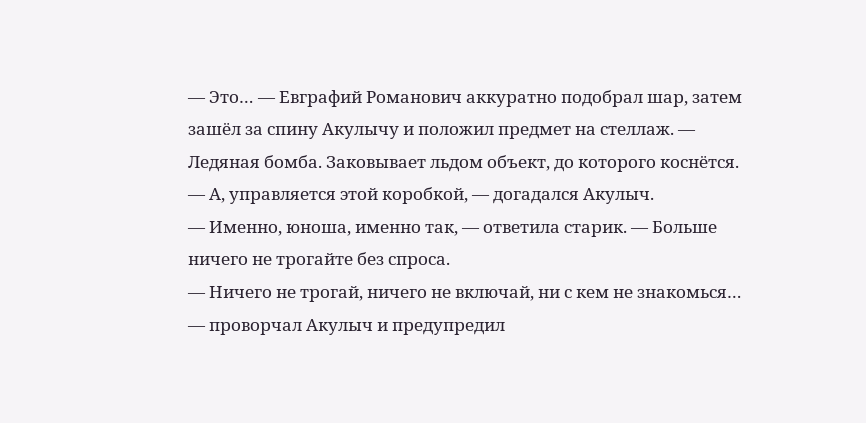— Это… — Евграфий Романович аккуратно подобрал шар, затем зашёл за спину Акулычу и положил предмет на стеллаж. — Ледяная бомба. Заковывает льдом объект, до которого коснётся.
— А, управляется этой коробкой, — догадался Акулыч.
— Именно, юноша, именно так, — ответила старик. — Больше ничего не трогайте без спроса.
— Ничего не трогай, ничего не включай, ни с кем не знакомься… — проворчал Акулыч и предупредил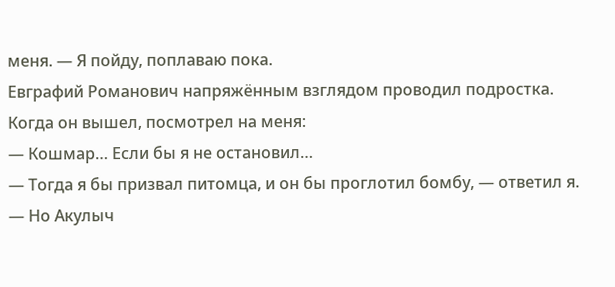меня. — Я пойду, поплаваю пока.
Евграфий Романович напряжённым взглядом проводил подростка. Когда он вышел, посмотрел на меня:
— Кошмар… Если бы я не остановил…
— Тогда я бы призвал питомца, и он бы проглотил бомбу, — ответил я. — Но Акулыч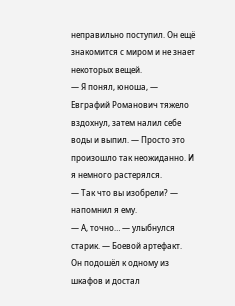неправильно поступил. Он ещё знакомится с миром и не знает некоторых вещей.
— Я понял, юноша, — Евграфий Романович тяжело вздохнул, затем налил себе воды и выпил. — Просто это произошло так неожиданно. И я немного растерялся.
— Так что вы изобрели? — напомнил я ему.
— А, точно… — улыбнулся старик. — Боевой артефакт.
Он подошёл к одному из шкафов и достал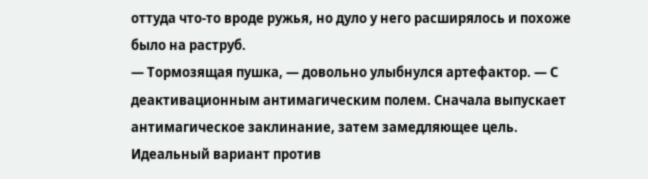оттуда что-то вроде ружья, но дуло у него расширялось и похоже было на раструб.
— Тормозящая пушка, — довольно улыбнулся артефактор. — С деактивационным антимагическим полем. Сначала выпускает антимагическое заклинание, затем замедляющее цель. Идеальный вариант против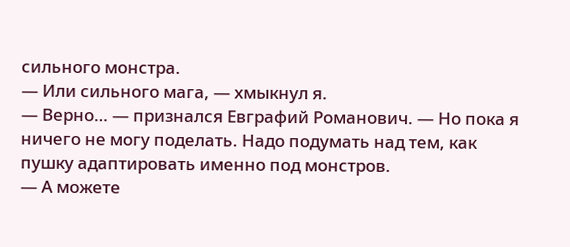сильного монстра.
— Или сильного мага, — хмыкнул я.
— Верно… — признался Евграфий Романович. — Но пока я ничего не могу поделать. Надо подумать над тем, как пушку адаптировать именно под монстров.
— А можете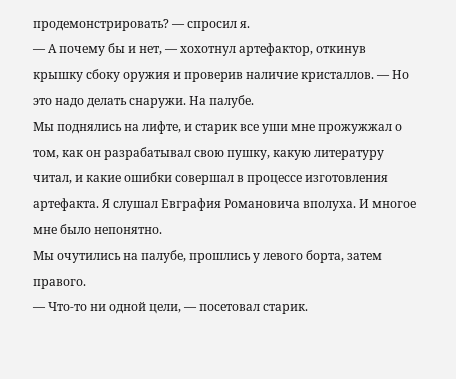продемонстрировать? — спросил я.
— А почему бы и нет, — хохотнул артефактор, откинув крышку сбоку оружия и проверив наличие кристаллов. — Но это надо делать снаружи. На палубе.
Мы поднялись на лифте, и старик все уши мне прожужжал о том, как он разрабатывал свою пушку, какую литературу читал, и какие ошибки совершал в процессе изготовления артефакта. Я слушал Евграфия Романовича вполуха. И многое мне было непонятно.
Мы очутились на палубе, прошлись у левого борта, затем правого.
— Что-то ни одной цели, — посетовал старик.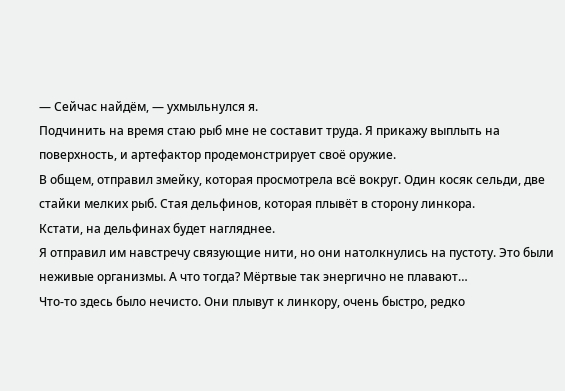— Сейчас найдём, — ухмыльнулся я.
Подчинить на время стаю рыб мне не составит труда. Я прикажу выплыть на поверхность, и артефактор продемонстрирует своё оружие.
В общем, отправил змейку, которая просмотрела всё вокруг. Один косяк сельди, две стайки мелких рыб. Стая дельфинов, которая плывёт в сторону линкора.
Кстати, на дельфинах будет нагляднее.
Я отправил им навстречу связующие нити, но они натолкнулись на пустоту. Это были неживые организмы. А что тогда? Мёртвые так энергично не плавают…
Что-то здесь было нечисто. Они плывут к линкору, очень быстро, редко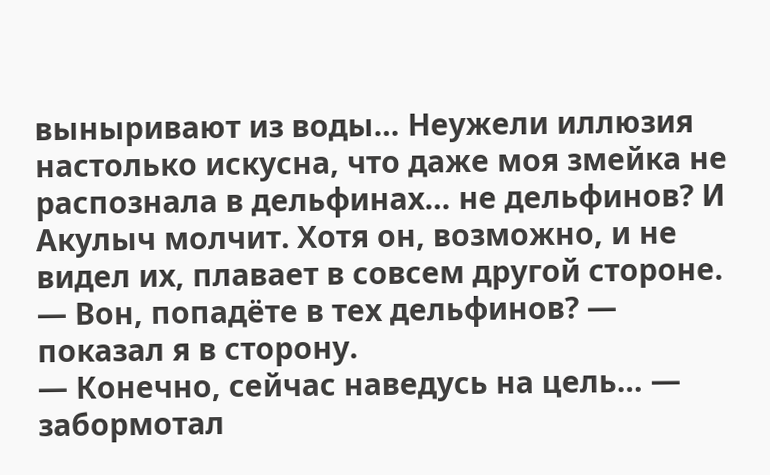выныривают из воды… Неужели иллюзия настолько искусна, что даже моя змейка не распознала в дельфинах… не дельфинов? И Акулыч молчит. Хотя он, возможно, и не видел их, плавает в совсем другой стороне.
— Вон, попадёте в тех дельфинов? — показал я в сторону.
— Конечно, сейчас наведусь на цель… — забормотал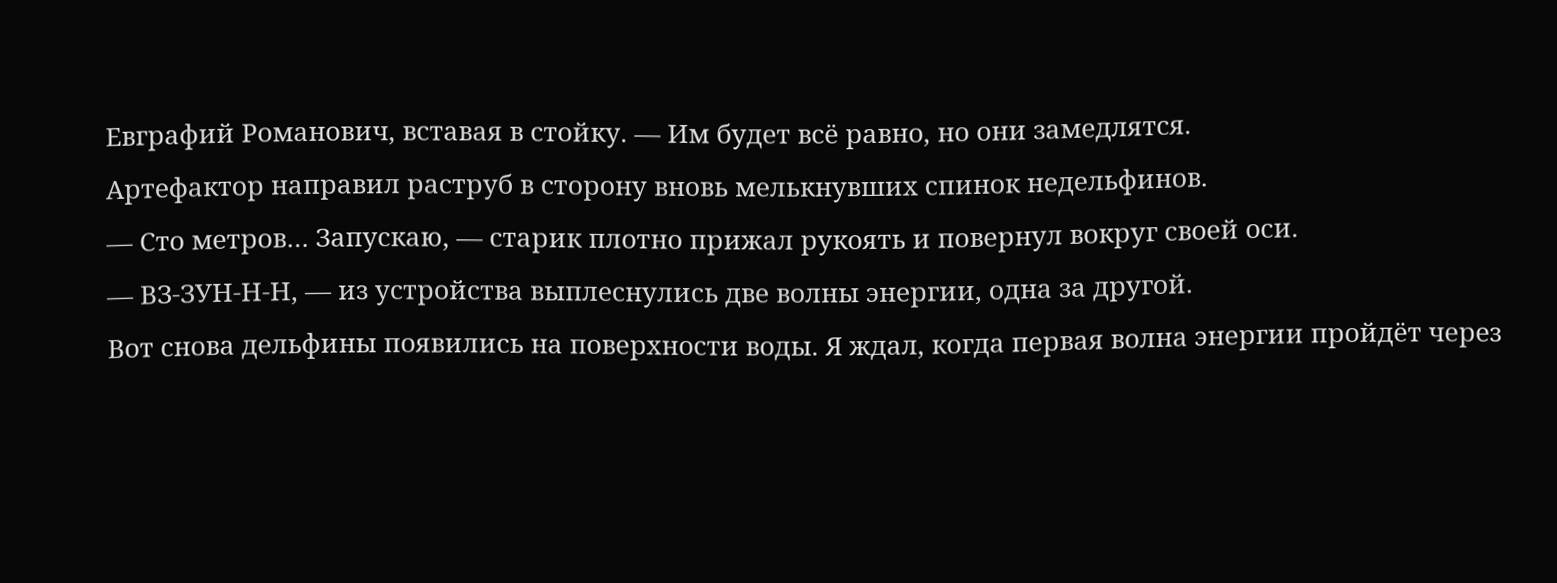Евграфий Романович, вставая в стойку. — Им будет всё равно, но они замедлятся.
Артефактор направил раструб в сторону вновь мелькнувших спинок недельфинов.
— Сто метров… Запускаю, — старик плотно прижал рукоять и повернул вокруг своей оси.
— ВЗ-ЗУН-Н-Н, — из устройства выплеснулись две волны энергии, одна за другой.
Вот снова дельфины появились на поверхности воды. Я ждал, когда первая волна энергии пройдёт через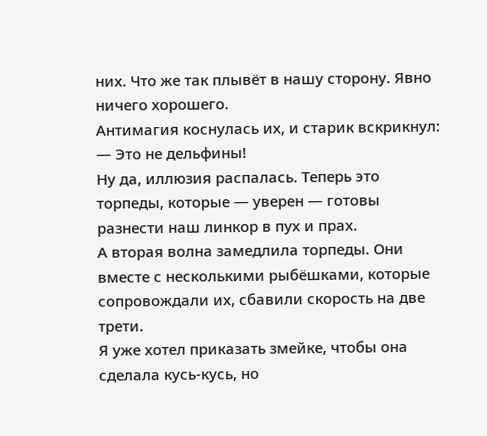них. Что же так плывёт в нашу сторону. Явно ничего хорошего.
Антимагия коснулась их, и старик вскрикнул:
— Это не дельфины!
Ну да, иллюзия распалась. Теперь это торпеды, которые — уверен — готовы разнести наш линкор в пух и прах.
А вторая волна замедлила торпеды. Они вместе с несколькими рыбёшками, которые сопровождали их, сбавили скорость на две трети.
Я уже хотел приказать змейке, чтобы она сделала кусь-кусь, но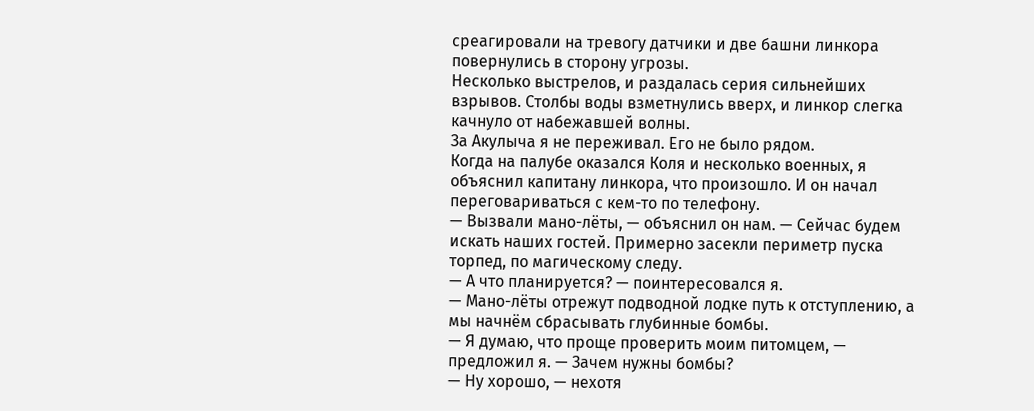среагировали на тревогу датчики и две башни линкора повернулись в сторону угрозы.
Несколько выстрелов, и раздалась серия сильнейших взрывов. Столбы воды взметнулись вверх, и линкор слегка качнуло от набежавшей волны.
За Акулыча я не переживал. Его не было рядом.
Когда на палубе оказался Коля и несколько военных, я объяснил капитану линкора, что произошло. И он начал переговариваться с кем-то по телефону.
— Вызвали мано-лёты, — объяснил он нам. — Сейчас будем искать наших гостей. Примерно засекли периметр пуска торпед, по магическому следу.
— А что планируется? — поинтересовался я.
— Мано-лёты отрежут подводной лодке путь к отступлению, а мы начнём сбрасывать глубинные бомбы.
— Я думаю, что проще проверить моим питомцем, — предложил я. — Зачем нужны бомбы?
— Ну хорошо, — нехотя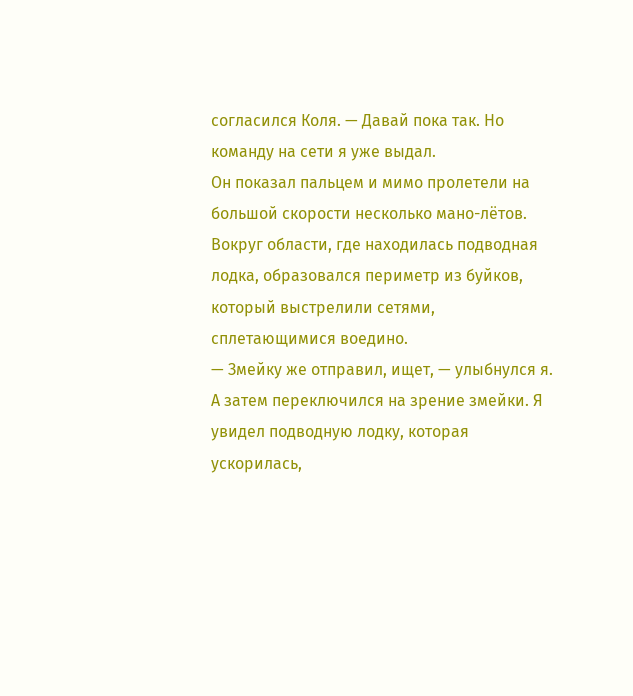согласился Коля. — Давай пока так. Но команду на сети я уже выдал.
Он показал пальцем и мимо пролетели на большой скорости несколько мано-лётов. Вокруг области, где находилась подводная лодка, образовался периметр из буйков, который выстрелили сетями, сплетающимися воедино.
— Змейку же отправил, ищет, — улыбнулся я.
А затем переключился на зрение змейки. Я увидел подводную лодку, которая ускорилась,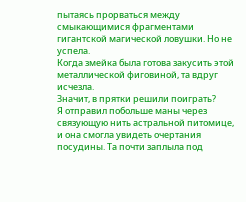пытаясь прорваться между смыкающимися фрагментами гигантской магической ловушки. Но не успела.
Когда змейка была готова закусить этой металлической фиговиной, та вдруг исчезла.
Значит, в прятки решили поиграть?
Я отправил побольше маны через связующую нить астральной питомице, и она смогла увидеть очертания посудины. Та почти заплыла под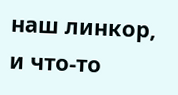наш линкор, и что-то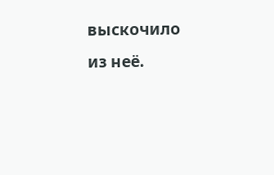выскочило из неё.